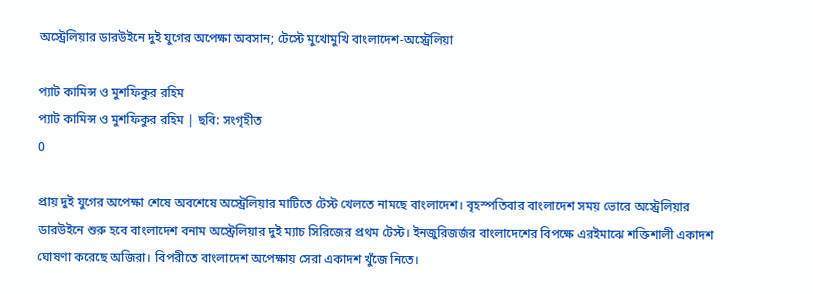অস্ট্রেলিয়ার ডারউইনে দুই যুগের অপেক্ষা অবসান; টেস্টে মুখোমুখি বাংলাদেশ-অস্ট্রেলিয়া

প্যাট কামিন্স ও মুশফিকুর রহিম
প্যাট কামিন্স ও মুশফিকুর রহিম | ছবি: সংগৃহীত
0

প্রায় দুই যুগের অপেক্ষা শেষে অবশেষে অস্ট্রেলিয়ার মাটিতে টেস্ট খেলতে নামছে বাংলাদেশ। বৃহস্পতিবার বাংলাদেশ সময় ভোরে অস্ট্রেলিয়ার ডারউইনে শুরু হবে বাংলাদেশ বনাম অস্ট্রেলিয়ার দুই ম্যাচ সিরিজের প্রথম টেস্ট। ইনজুরিজর্জর বাংলাদেশের বিপক্ষে এরইমাঝে শক্তিশালী একাদশ ঘোষণা করেছে অজিরা। বিপরীতে বাংলাদেশ অপেক্ষায় সেরা একাদশ খুঁজে নিতে।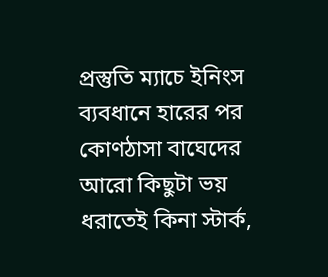প্রস্তুতি ম্যাচে ইনিংস ব্যবধানে হারের পর কোণঠাসা বাঘেদের আরো কিছুটা ভয় ধরাতেই কিনা স্টার্ক,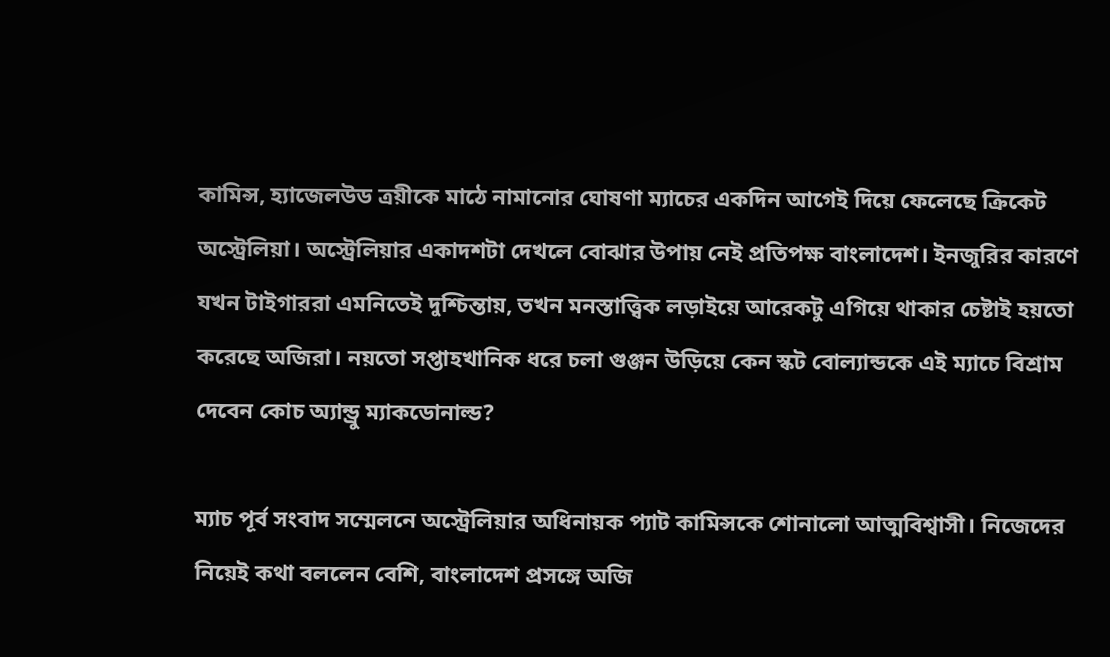কামিন্স, হ্যাজেলউড ত্রয়ীকে মাঠে নামানোর ঘোষণা ম্যাচের একদিন আগেই দিয়ে ফেলেছে ক্রিকেট অস্ট্রেলিয়া। অস্ট্রেলিয়ার একাদশটা দেখলে বোঝার উপায় নেই প্রতিপক্ষ বাংলাদেশ। ইনজুরির কারণে যখন টাইগাররা এমনিতেই দুশ্চিন্তায়, তখন মনস্তাত্ত্বিক লড়াইয়ে আরেকটু এগিয়ে থাকার চেষ্টাই হয়তো করেছে অজিরা। নয়তো সপ্তাহখানিক ধরে চলা গুঞ্জন উড়িয়ে কেন স্কট বোল্যান্ডকে এই ম্যাচে বিশ্রাম দেবেন কোচ অ্যান্ড্রু ম্যাকডোনাল্ড?

ম্যাচ পূর্ব সংবাদ সম্মেলনে অস্ট্রেলিয়ার অধিনায়ক প্যাট কামিন্সকে শোনালো আত্মবিশ্বাসী। নিজেদের নিয়েই কথা বললেন বেশি, বাংলাদেশ প্রসঙ্গে অজি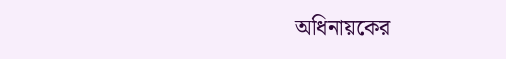অধিনায়কের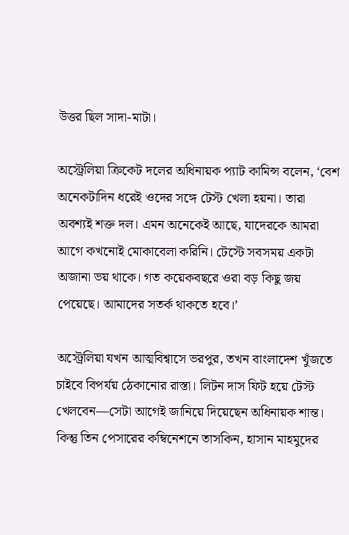উত্তর ছিল সাদা-মাটা।

অস্ট্রেলিয়া ক্রিকেট দলের অধিনায়ক প্যাট কামিন্স বলেন, ‘বেশ অনেকটাদিন ধরেই ওদের সঙ্গে টেস্ট খেলা হয়না। তারা অবশ্যই শক্ত দল। এমন অনেকেই আছে, যাদেরকে আমরা আগে কখনোই মোকাবেলা করিনি। টেস্টে সবসময় একটা অজানা ভয় থাকে। গত কয়েকবছরে ওরা বড় কিছু জয় পেয়েছে। আমাদের সতর্ক থাকতে হবে।’

অস্ট্রেলিয়া যখন আত্মবিশ্বাসে ভরপুর, তখন বাংলাদেশ খুঁজতে চাইবে বিপর্যয় ঠেকানোর রাস্তা। লিটন দাস ফিট হয়ে টেস্ট খেলবেন—সেটা আগেই জানিয়ে দিয়েছেন অধিনায়ক শান্ত। কিন্তু তিন পেসারের কম্বিনেশনে তাসকিন, হাসান মাহমুদের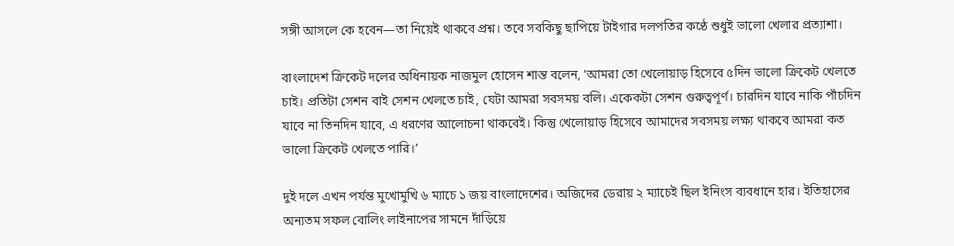সঙ্গী আসলে কে হবেন—তা নিয়েই থাকবে প্রশ্ন। তবে সবকিছু ছাপিয়ে টাইগার দলপতির কণ্ঠে শুধুই ভালো খেলার প্রত্যাশা।

বাংলাদেশ ক্রিকেট দলের অধিনায়ক নাজমুল হোসেন শান্ত বলেন, ‘আমরা তো খেলোয়াড় হিসেবে ৫দিন ভালো ক্রিকেট খেলতে চাই। প্রতিটা সেশন বাই সেশন খেলতে চাই, যেটা আমরা সবসময় বলি। একেকটা সেশন গুরুত্বপূর্ণ। চারদিন যাবে নাকি পাঁচদিন যাবে না তিনদিন যাবে, এ ধরণের আলোচনা থাকবেই। কিন্তু খেলোয়াড় হিসেবে আমাদের সবসময় লক্ষ্য থাকবে আমরা কত ভালো ক্রিকেট খেলতে পারি।’

দুই দলে এখন পর্যন্ত মুখোমুখি ৬ ম্যাচে ১ জয় বাংলাদেশের। অজিদের ডেরায় ২ ম্যাচেই ছিল ইনিংস ব্যবধানে হার। ইতিহাসের অন্যতম সফল বোলিং লাইনাপের সামনে দাঁড়িয়ে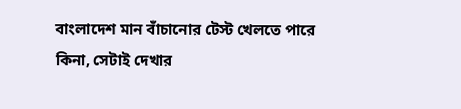বাংলাদেশ মান বাঁচানোর টেস্ট খেলতে পারে কিনা, সেটাই দেখার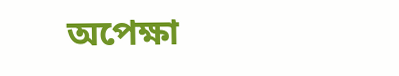অপেক্ষা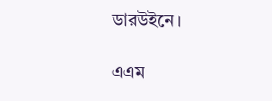ডারউইনে।

এএম